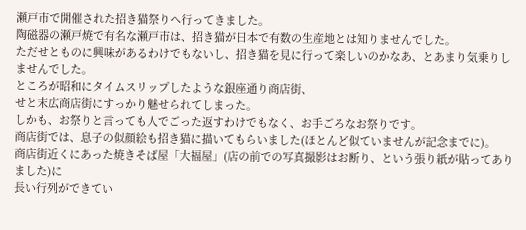瀬戸市で開催された招き猫祭りへ行ってきました。
陶磁器の瀬戸焼で有名な瀬戸市は、招き猫が日本で有数の生産地とは知りませんでした。
ただせとものに興味があるわけでもないし、招き猫を見に行って楽しいのかなあ、とあまり気乗りしませんでした。
ところが昭和にタイムスリップしたような銀座通り商店街、
せと末広商店街にすっかり魅せられてしまった。
しかも、お祭りと言っても人でごった返すわけでもなく、お手ごろなお祭りです。
商店街では、息子の似顔絵も招き猫に描いてもらいました(ほとんど似ていませんが記念までに)。
商店街近くにあった焼きそば屋「大福屋」(店の前での写真撮影はお断り、という張り紙が貼ってありました)に
長い行列ができてい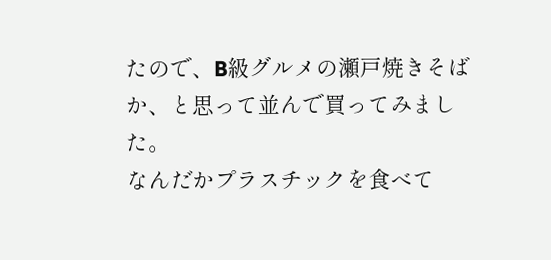たので、B級グルメの瀬戸焼きそばか、と思って並んで買ってみました。
なんだかプラスチックを食べて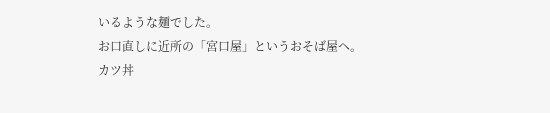いるような麺でした。
お口直しに近所の「宮口屋」というおそば屋へ。
カツ丼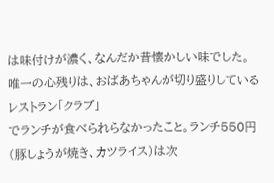は味付けが濃く、なんだか昔懐かしい味でした。
唯一の心残りは、おばあちゃんが切り盛りしているレストラン「クラブ」
でランチが食べられらなかったこと。ランチ550円(豚しょうが焼き、カツライス)は次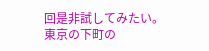回是非試してみたい。
東京の下町の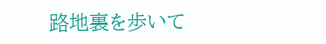路地裏を歩いて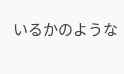いるかのような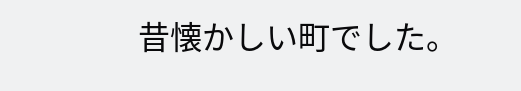昔懐かしい町でした。